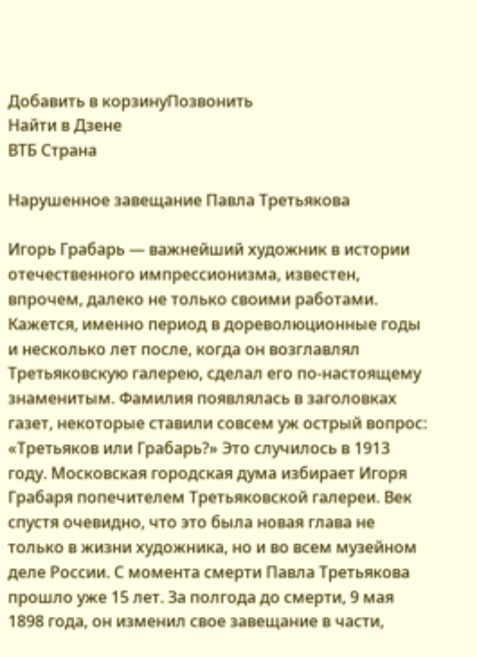Добавить в корзинуПозвонить
Найти в Дзене
ВТБ Страна

Нарушенное завещание Павла Третьякова

Игорь Грабарь — важнейший художник в истории отечественного импрессионизма, известен, впрочем, далеко не только своими работами. Кажется, именно период в дореволюционные годы и несколько лет после, когда он возглавлял Третьяковскую галерею, сделал его по-настоящему знаменитым. Фамилия появлялась в заголовках газет, некоторые ставили совсем уж острый вопрос: «Третьяков или Грабарь?» Это случилось в 1913 году. Московская городская дума избирает Игоря Грабаря попечителем Третьяковской галереи. Век спустя очевидно, что это была новая глава не только в жизни художника, но и во всем музейном деле России. С момента смерти Павла Третьякова прошло уже 15 лет. За полгода до смерти, 9 мая 1898 года, он изменил свое завещание в части,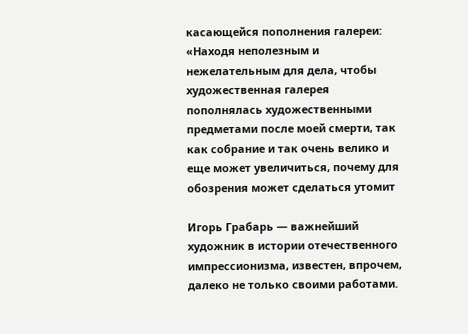касающейся пополнения галереи: «Находя неполезным и нежелательным для дела, чтобы художественная галерея пополнялась художественными предметами после моей смерти, так как собрание и так очень велико и еще может увеличиться, почему для обозрения может сделаться утомит

Игорь Грабарь — важнейший художник в истории отечественного импрессионизма, известен, впрочем, далеко не только своими работами.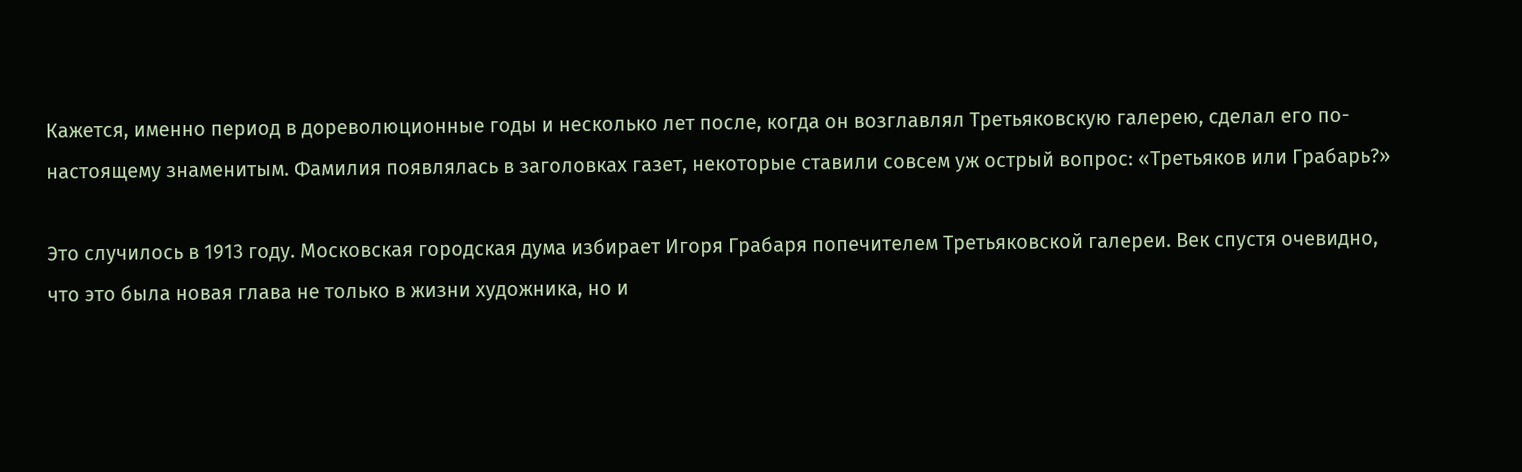Кажется, именно период в дореволюционные годы и несколько лет после, когда он возглавлял Третьяковскую галерею, сделал его по-настоящему знаменитым. Фамилия появлялась в заголовках газет, некоторые ставили совсем уж острый вопрос: «Третьяков или Грабарь?»

Это случилось в 1913 году. Московская городская дума избирает Игоря Грабаря попечителем Третьяковской галереи. Век спустя очевидно, что это была новая глава не только в жизни художника, но и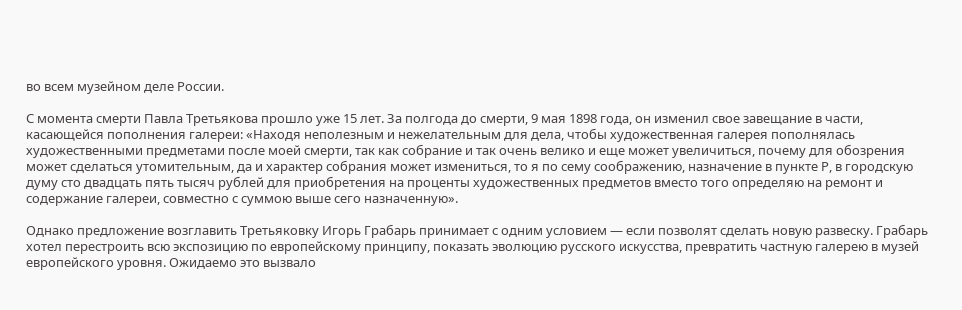во всем музейном деле России.

С момента смерти Павла Третьякова прошло уже 15 лет. За полгода до смерти, 9 мая 1898 года, он изменил свое завещание в части, касающейся пополнения галереи: «Находя неполезным и нежелательным для дела, чтобы художественная галерея пополнялась художественными предметами после моей смерти, так как собрание и так очень велико и еще может увеличиться, почему для обозрения может сделаться утомительным, да и характер собрания может измениться, то я по сему соображению, назначение в пункте Р, в городскую думу сто двадцать пять тысяч рублей для приобретения на проценты художественных предметов вместо того определяю на ремонт и содержание галереи, совместно с суммою выше сего назначенную».

Однако предложение возглавить Третьяковку Игорь Грабарь принимает с одним условием — если позволят сделать новую развеску. Грабарь хотел перестроить всю экспозицию по европейскому принципу, показать эволюцию русского искусства, превратить частную галерею в музей европейского уровня. Ожидаемо это вызвало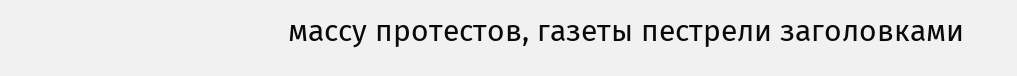массу протестов, газеты пестрели заголовками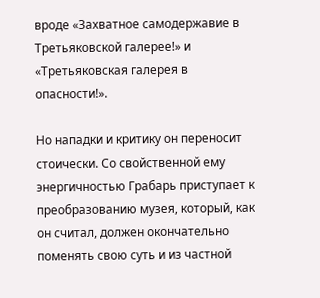вроде «Захватное самодержавие в Третьяковской галерее!» и «Третьяковская галерея в опасности!».

Но нападки и критику он переносит стоически. Со свойственной ему энергичностью Грабарь приступает к преобразованию музея, который, как он считал, должен окончательно поменять свою суть и из частной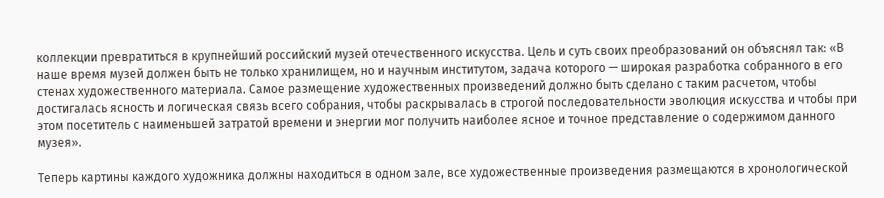коллекции превратиться в крупнейший российский музей отечественного искусства. Цель и суть своих преобразований он объяснял так: «В наше время музей должен быть не только хранилищем, но и научным институтом, задача которого — широкая разработка собранного в его стенах художественного материала. Самое размещение художественных произведений должно быть сделано с таким расчетом, чтобы достигалась ясность и логическая связь всего собрания, чтобы раскрывалась в строгой последовательности эволюция искусства и чтобы при этом посетитель с наименьшей затратой времени и энергии мог получить наиболее ясное и точное представление о содержимом данного музея».

Теперь картины каждого художника должны находиться в одном зале, все художественные произведения размещаются в хронологической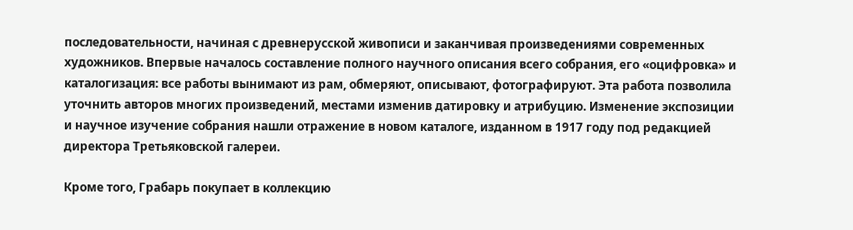последовательности, начиная с древнерусской живописи и заканчивая произведениями современных художников. Впервые началось составление полного научного описания всего собрания, его «оцифровка» и каталогизация: все работы вынимают из рам, обмеряют, описывают, фотографируют. Эта работа позволила уточнить авторов многих произведений, местами изменив датировку и атрибуцию. Изменение экспозиции и научное изучение собрания нашли отражение в новом каталоге, изданном в 1917 году под редакцией директора Третьяковской галереи.

Кроме того, Грабарь покупает в коллекцию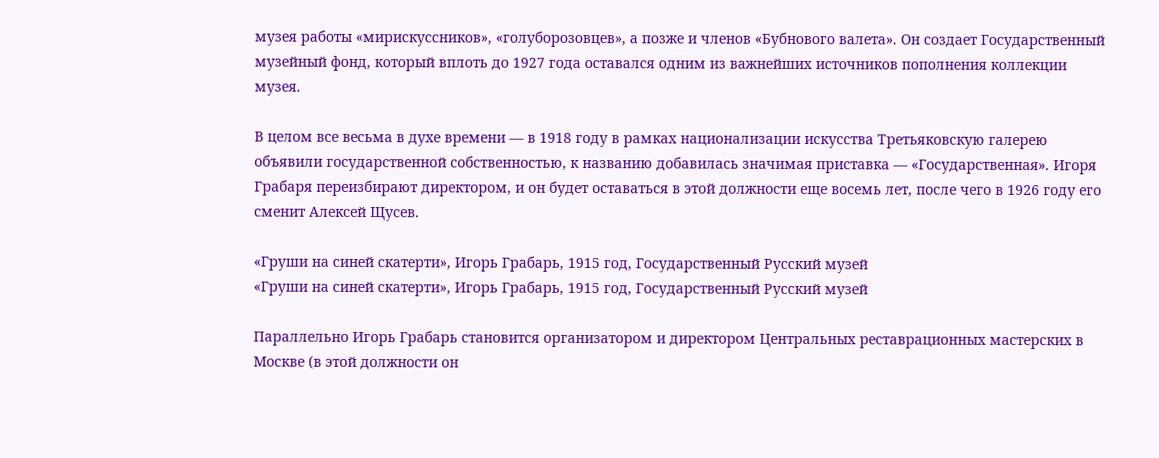музея работы «мирискуссников», «голуборозовцев», а позже и членов «Бубнового валета». Он создает Государственный музейный фонд, который вплоть до 1927 года оставался одним из важнейших источников пополнения коллекции музея.

В целом все весьма в духе времени — в 1918 году в рамках национализации искусства Третьяковскую галерею объявили государственной собственностью, к названию добавилась значимая приставка — «Государственная». Игоря Грабаря переизбирают директором, и он будет оставаться в этой должности еще восемь лет, после чего в 1926 году его сменит Алексей Щусев.

«Груши на синей скатерти», Игорь Грабарь, 1915 год, Государственный Русский музей
«Груши на синей скатерти», Игорь Грабарь, 1915 год, Государственный Русский музей

Параллельно Игорь Грабарь становится организатором и директором Центральных реставрационных мастерских в Москве (в этой должности он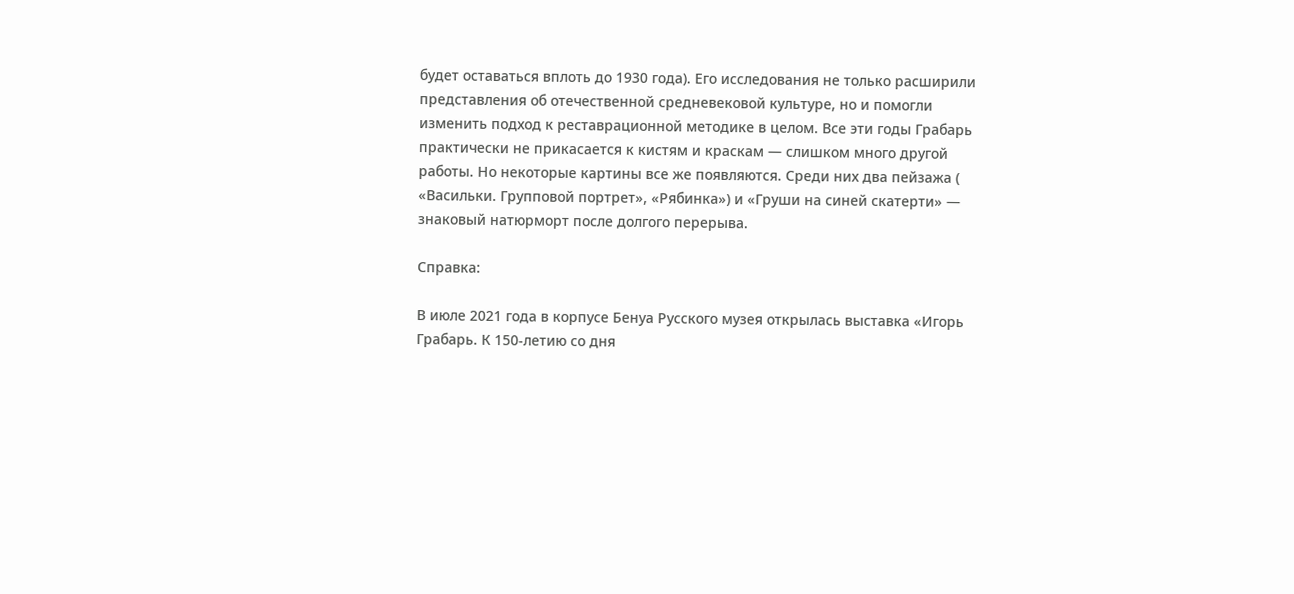будет оставаться вплоть до 1930 года). Его исследования не только расширили представления об отечественной средневековой культуре, но и помогли изменить подход к реставрационной методике в целом. Все эти годы Грабарь практически не прикасается к кистям и краскам — слишком много другой работы. Но некоторые картины все же появляются. Среди них два пейзажа ( «Васильки. Групповой портрет», «Рябинка») и «Груши на синей скатерти» — знаковый натюрморт после долгого перерыва.

Справка:

В июле 2021 года в корпусе Бенуа Русского музея открылась выставка «Игорь Грабарь. К 150-летию со дня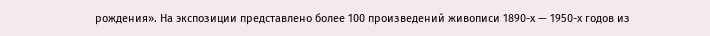рождения». На экспозиции представлено более 100 произведений живописи 1890-х — 1950-х годов из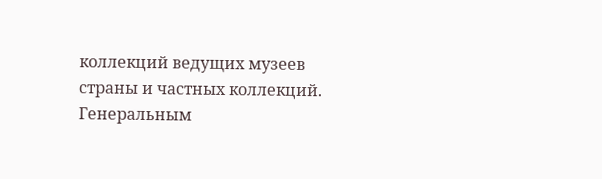коллекций ведущих музеев страны и частных коллекций. Генеральным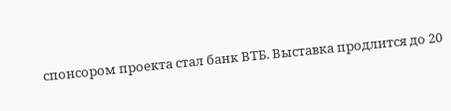спонсором проекта стал банк ВТБ. Выставка продлится до 20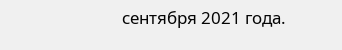сентября 2021 года.